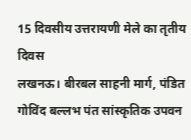15 दिवसीय उत्तरायणी मेले का तृतीय दिवस
लखनऊ। बीरबल साहनी मार्ग, पंडित गोविंद बल्लभ पंत सांस्कृतिक उपवन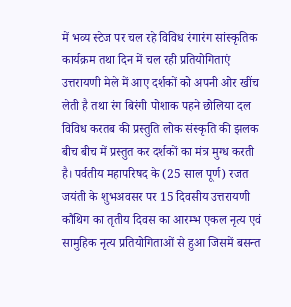में भव्य स्टेज पर चल रहे विविध रंगारंग सांस्कृतिक कार्यक्रम तथा दिन में चल रही प्रतियोगिताएं उत्तरायणी मेले में आए दर्शकों को अपनी ओर खींच लेती है तथा रंग बिरंगी पोशाक पहने छोलिया दल विविध करतब की प्रस्तुति लोक संस्कृति की झलक बीच बीच में प्रस्तुत कर दर्शकों का मंत्र मुग्ध करती है। पर्वतीय महापरिषद के (25 साल पूर्ण) रजत जयंती के शुभअवसर पर 15 दिवसीय उत्तरायणी कौथिग का तृतीय दिवस का आरम्भ एकल नृत्य एवं सामुहिक नृत्य प्रतियोगिताओं से हुआ जिसमें बसन्त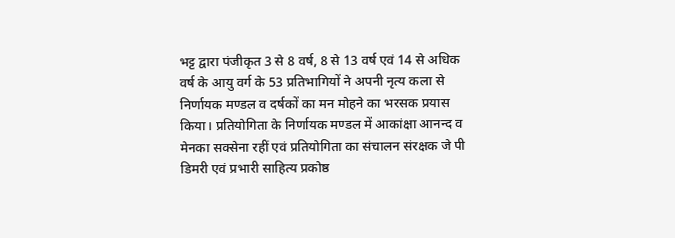भट्ट द्वारा पंजीकृत 3 से 8 वर्ष, 8 से 13 वर्ष एवं 14 से अधिक वर्ष के आयु वर्ग के 53 प्रतिभागियों ने अपनी नृत्य कला से निर्णायक मण्डल व दर्षकों का मन मोहने का भरसक प्रयास किया। प्रतियोगिता के निर्णायक मण्डल में आकांक्षा आनन्द व मेनका सक्सेना रहीं एवं प्रतियोगिता का संचालन संरक्षक जे पी डिमरी एवं प्रभारी साहित्य प्रकोष्ठ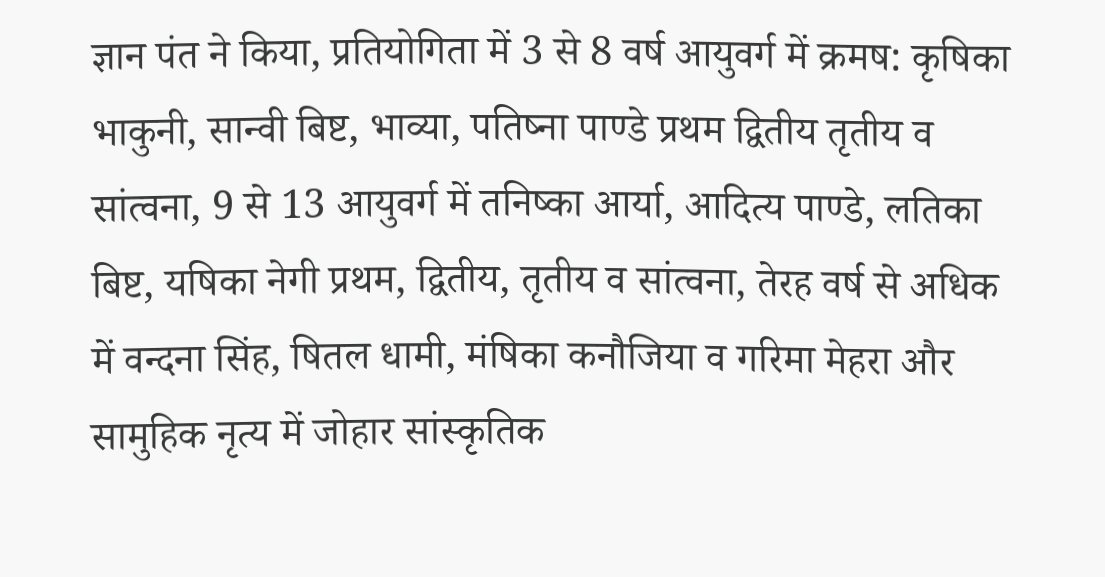ज्ञान पंत ने किया, प्रतियोगिता में 3 से 8 वर्ष आयुवर्ग में क्रमष: कृषिका भाकुनी, सान्वी बिष्ट, भाव्या, पतिष्ना पाण्डे प्रथम द्वितीय तृतीय व सांत्वना, 9 से 13 आयुवर्ग में तनिष्का आर्या, आदित्य पाण्डे, लतिका बिष्ट, यषिका नेगी प्रथम, द्वितीय, तृतीय व सांत्वना, तेरह वर्ष से अधिक में वन्दना सिंह, षितल धामी, मंषिका कनौजिया व गरिमा मेहरा और सामुहिक नृत्य में जोहार सांस्कृतिक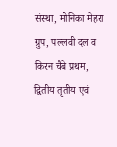संस्था, मोनिका मेहरा ग्रुप, पल्लवी दल व किरन चैबे प्रथम, द्वितीय तृतीय एवं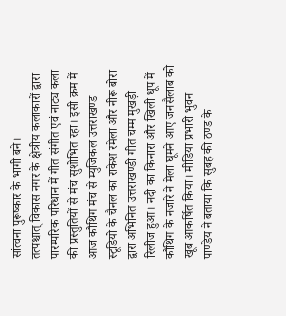सांत्वना पुरूष्कार के भागी बने।
तत्पश्चात् विकास नगर के क्षेत्रीय कलाकारों द्वारा पारम्परिक परिधान में गीत संगीत एवं नाट्य कला की प्रस्तुतियों से मंच सुशोभित रहा। इसी क्रम में आज कौथिग मंच से म्युजिकल उत्तराखण्ड स्टूडियो के चैनल का राकेश रमेला और नीरू बोरा द्वारा अभिनित उत्तराखण्डी गीत चम्म मुखड़ी रिलीज हुआ। नदी का किनारा और खिली धूप में कौथिग के नजारे ने मेला घूमने आए जनसैलाब को खूब आकर्षित किया। मीडिया प्रभारी भुवन पाण्डेय ने बताया कि सुबह की ठण्ड के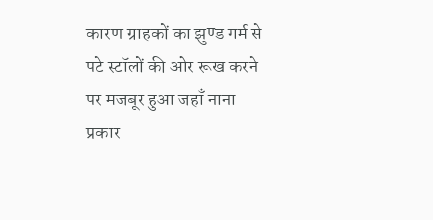कारण ग्राहकों का झुण्ड गर्म से पटे स्टॉलों की ओर रूख करने पर मजबूर हुआ जहाँ नाना प्रकार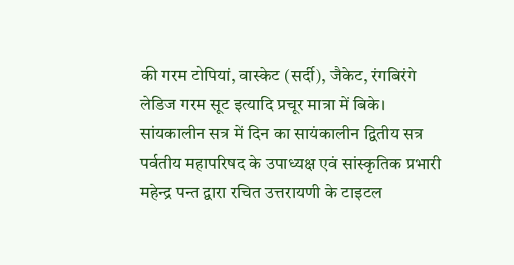की गरम टोपियां, वास्केट (सर्दी), जैकेट, रंगबिरंगे लेडिज गरम सूट इत्यादि प्रचूर मात्रा में बिके।
सांयकालीन सत्र में दिन का सायंकालीन द्वितीय सत्र पर्वतीय महापरिषद के उपाध्यक्ष एवं सांस्कृतिक प्रभारी महेन्द्र पन्त द्वारा रचित उत्तरायणी के टाइटल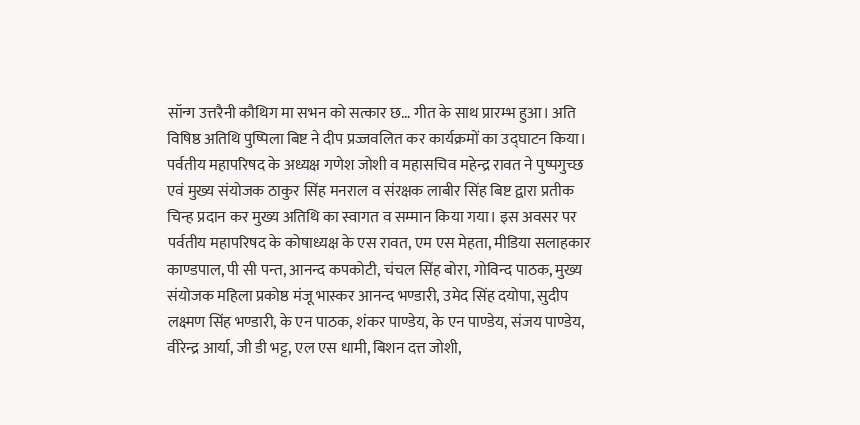सॉन्ग उत्तरैनी कौथिग मा सभन को सत्कार छ… गीत के साथ प्रारम्भ हुआ। अति विषिष्ठ अतिथि पुष्पिला बिष्ट ने दीप प्रज्जवलित कर कार्यक्रमों का उद्घाटन किया। पर्वतीय महापरिषद के अध्यक्ष गणेश जोशी व महासचिव महेन्द्र रावत ने पुष्पगुच्छ एवं मुख्य संयोजक ठाकुर सिंह मनराल व संरक्षक लाबीर सिंह बिष्ट द्वारा प्रतीक चिन्ह प्रदान कर मुख्य अतिथि का स्वागत व सम्मान किया गया। इस अवसर पर पर्वतीय महापरिषद के कोषाध्यक्ष के एस रावत, एम एस मेहता, मीडिया सलाहकार काण्डपाल, पी सी पन्त, आनन्द कपकोटी, चंचल सिंह बोरा, गोविन्द पाठक, मुख्य संयोजक महिला प्रकोष्ठ मंजू भास्कर आनन्द भण्डारी, उमेद सिंह दयोपा, सुदीप लक्ष्मण सिंह भण्डारी, के एन पाठक, शंकर पाण्डेय, के एन पाण्डेय, संजय पाण्डेय, वीरेन्द्र आर्या, जी डी भट्ट, एल एस धामी, बिशन दत्त जोशी,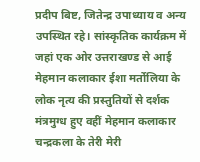प्रदीप बिष्ट, जितेन्द्र उपाध्याय व अन्य उपस्थित रहे। सांस्कृतिक कार्यक्रम में जहां एक ओर उत्तराखण्ड से आई मेहमान कलाकार ईशा मर्तोलिया के लोक नृत्य की प्रस्तुतियों से दर्शक मंत्रमुग्ध हुए वहीं मेहमान कलाकार चन्द्रकला के तेरी मेरी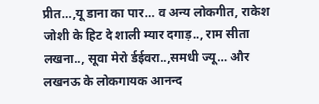प्रीत…,यू डाना का पार… व अन्य लोकगीत, राकेश जोशी के हिट दे शाली म्यार दगाड़.., राम सीता लखना.., सूवा मेरो र्डईवरा..,समधी ज्यू… और लखनऊ के लोकगायक आनन्द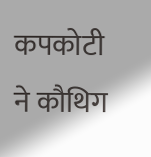कपकोटी ने कौथिग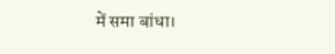में समा बांधा।